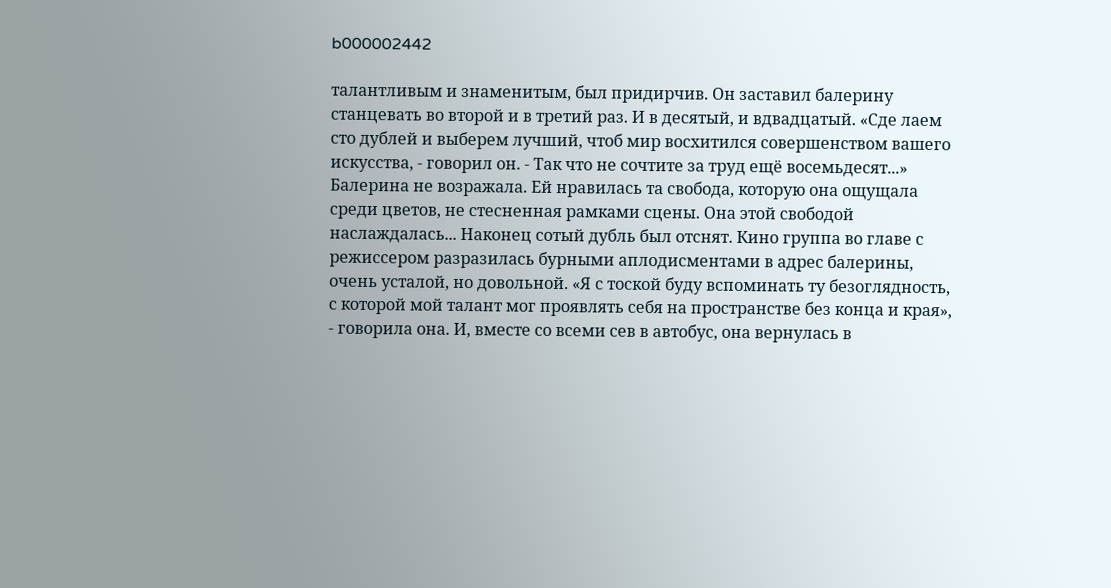b000002442

талантливым и знаменитым, был придирчив. Он заставил балерину станцевать во второй и в третий раз. И в десятый, и вдвадцатый. «Сде лаем сто дублей и выберем лучший, чтоб мир восхитился совершенством вашего искусства, - говорил он. - Так что не сочтите за труд ещё восемьдесят...» Балерина не возражала. Ей нравилась та свобода, которую она ощущала среди цветов, не стесненная рамками сцены. Она этой свободой наслаждалась... Наконец сотый дубль был отснят. Кино группа во главе с режиссером разразилась бурными аплодисментами в адрес балерины, очень усталой, но довольной. «Я с тоской буду вспоминать ту безоглядность, с которой мой талант мог проявлять себя на пространстве без конца и края», - говорила она. И, вместе со всеми сев в автобус, она вернулась в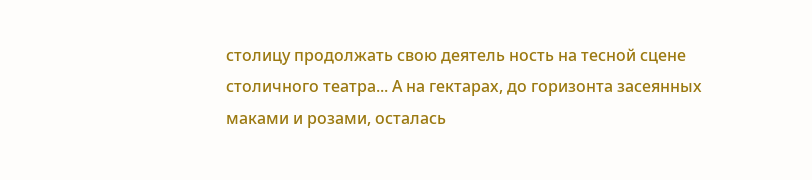столицу продолжать свою деятель ность на тесной сцене столичного театра... А на гектарах, до горизонта засеянных маками и розами, осталась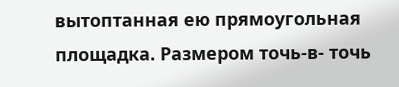вытоптанная ею прямоугольная площадка. Размером точь-в- точь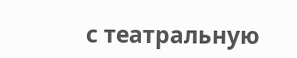с театральную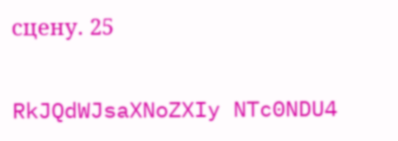сцену. 25

RkJQdWJsaXNoZXIy NTc0NDU4